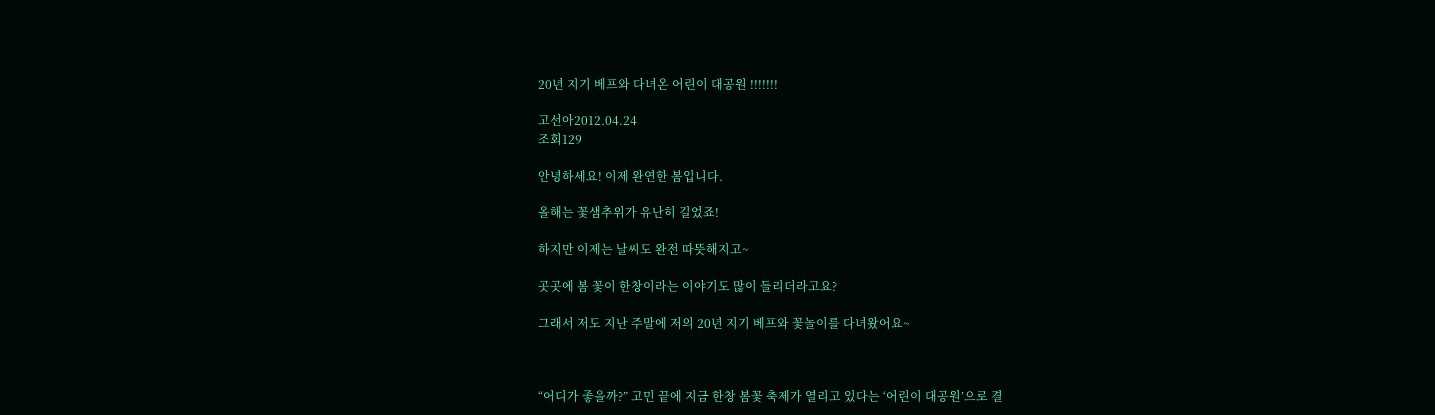20년 지기 베프와 다녀온 어린이 대공원 !!!!!!!

고선아2012.04.24
조회129

안녕하세요! 이제 완연한 봄입니다.

올해는 꽃샘추위가 유난히 길었죠!

하지만 이제는 날씨도 완전 따뜻해지고~

곳곳에 봄 꽃이 한창이라는 이야기도 많이 들리더라고요?

그래서 저도 지난 주말에 저의 20년 지기 베프와 꽃놀이를 다녀왔어요~



“어디가 좋을까?” 고민 끝에 지금 한창 봄꽃 축제가 열리고 있다는 ‘어린이 대공원’으로 결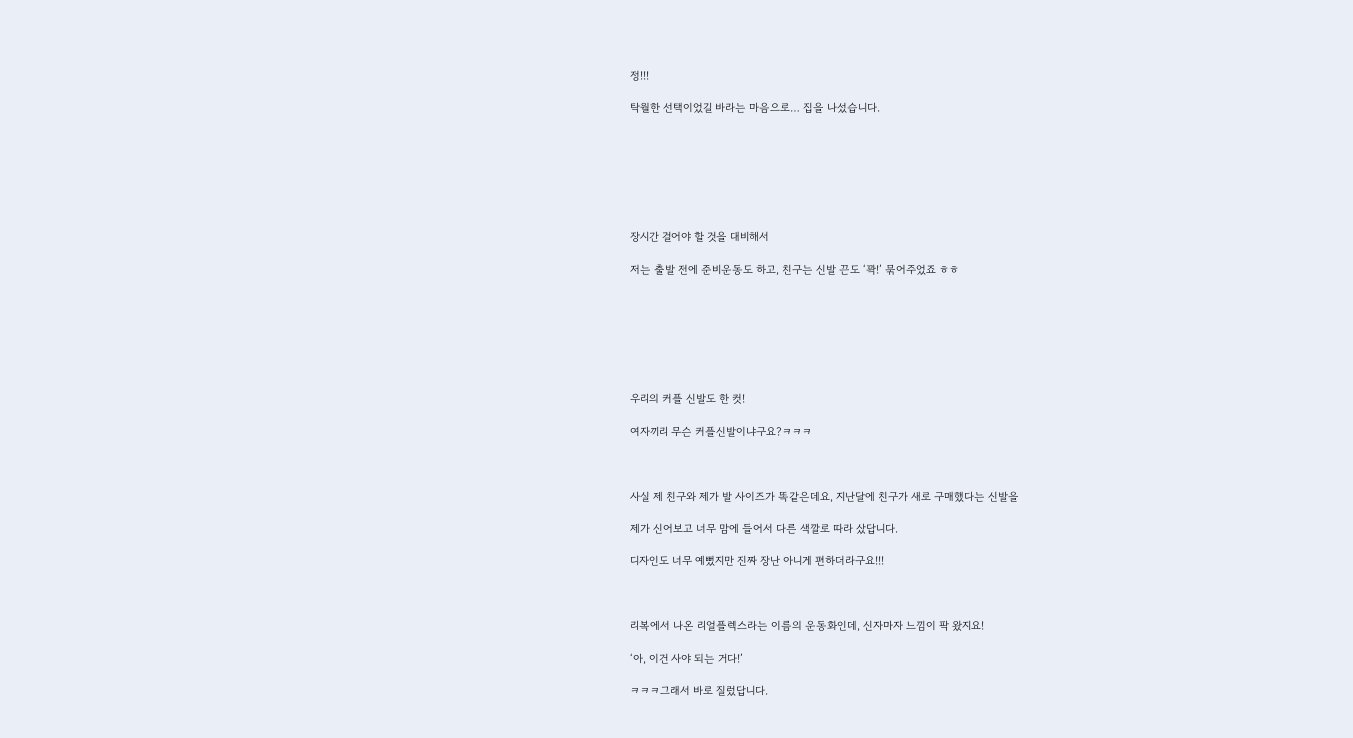정!!!

탁월한 선택이었길 바라는 마음으로… 집을 나섰습니다.







장시간 걸어야 할 것을 대비해서

저는 출발 전에 준비운동도 하고, 친구는 신발 끈도 ‘꽉!’ 묶어주었죠 ㅎㅎ







우리의 커플 신발도 한 컷!

여자끼리 무슨 커플신발이냐구요?ㅋㅋㅋ



사실 제 친구와 제가 발 사이즈가 똑같은데요, 지난달에 친구가 새로 구매했다는 신발을

제가 신어보고 너무 맘에 들어서 다른 색깔로 따라 샀답니다.

디자인도 너무 예뻤지만 진짜 장난 아니게 편하더라구요!!!



리복에서 나온 리얼플렉스라는 이름의 운동화인데, 신자마자 느낌이 팍 왔지요!

‘아, 이건 사야 되는 거다!’

ㅋㅋㅋ그래서 바로 질렀답니다.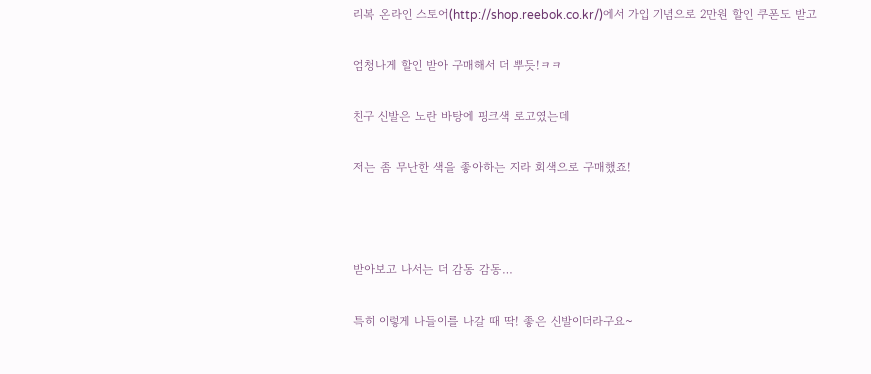리복 온라인 스토어(http://shop.reebok.co.kr/)에서 가입 기념으로 2만원 할인 쿠폰도 받고

엄청나게 할인 받아 구매해서 더 뿌듯!ㅋㅋ

친구 신발은 노란 바탕에 핑크색 로고였는데

저는 좀 무난한 색을 좋아하는 지라 회색으로 구매했죠!



받아보고 나서는 더 감동 감동…

특히 이렇게 나들이를 나갈 때 딱! 좋은 신발이더라구요~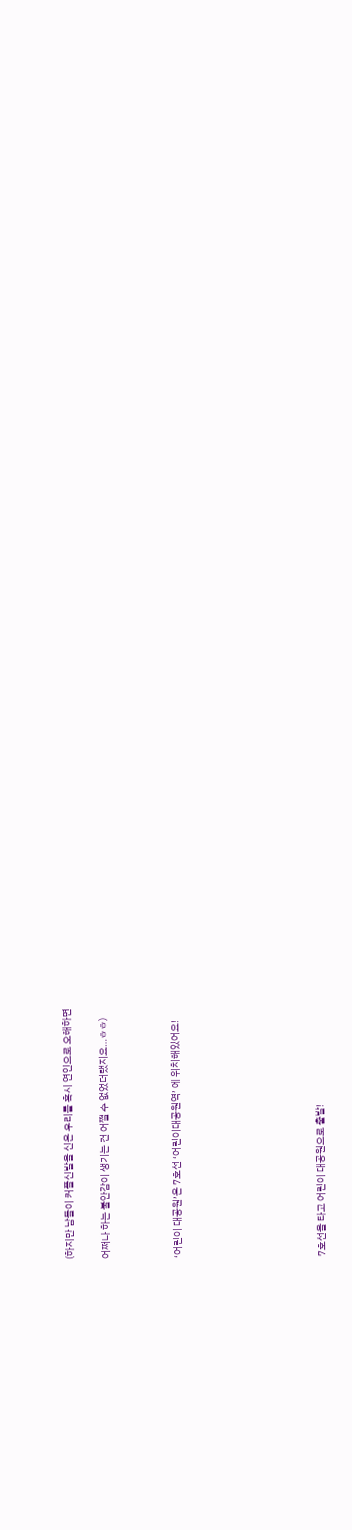(하지만 남들이 커플신발을 신은 우리를 혹시 연인으로 오해하면

어쩌나 하는 불안감이 생기는 건 어쩔 수 없었더랬지요…ㅎㅎ)



‘어린이 대공원’은 7호선 ‘어린이대공원역’ 에 위치해있어요!







7호선을 타고 어린이 대공원으로 출발!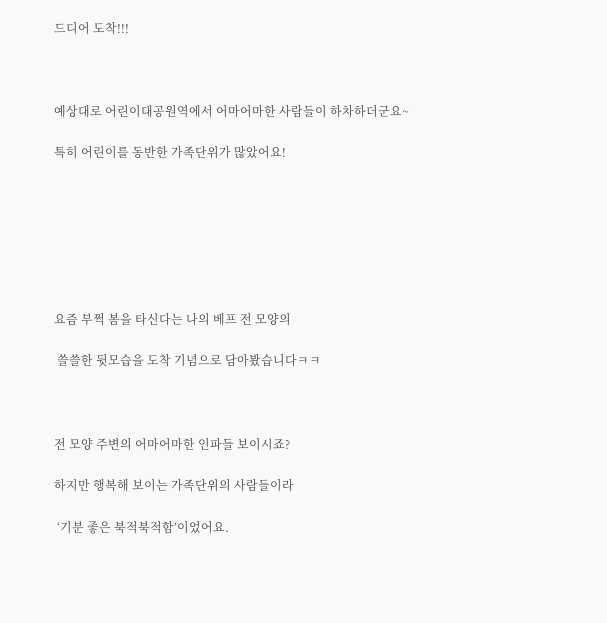드디어 도착!!!



예상대로 어린이대공원역에서 어마어마한 사람들이 하차하더군요~

특히 어린이를 동반한 가족단위가 많았어요!







요즘 부쩍 봄을 타신다는 나의 베프 전 모양의

 쓸쓸한 뒷모습을 도착 기념으로 담아봤습니다ㅋㅋ



전 모양 주변의 어마어마한 인파들 보이시죠?

하지만 행복해 보이는 가족단위의 사람들이라

 ‘기분 좋은 북적북적함’이었어요.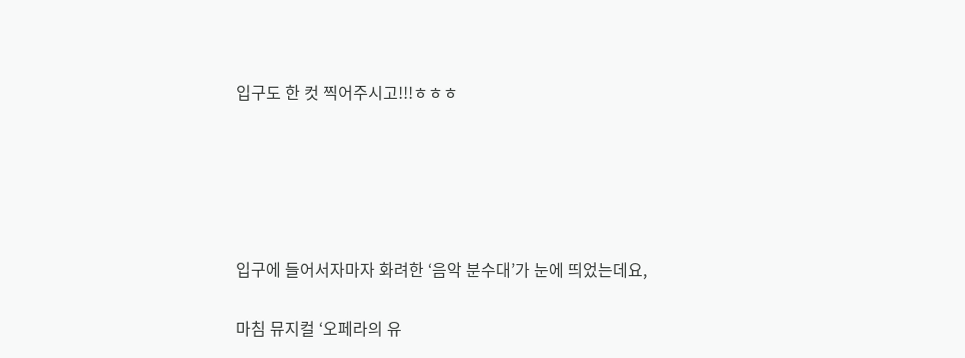입구도 한 컷 찍어주시고!!!ㅎㅎㅎ





입구에 들어서자마자 화려한 ‘음악 분수대’가 눈에 띄었는데요,

마침 뮤지컬 ‘오페라의 유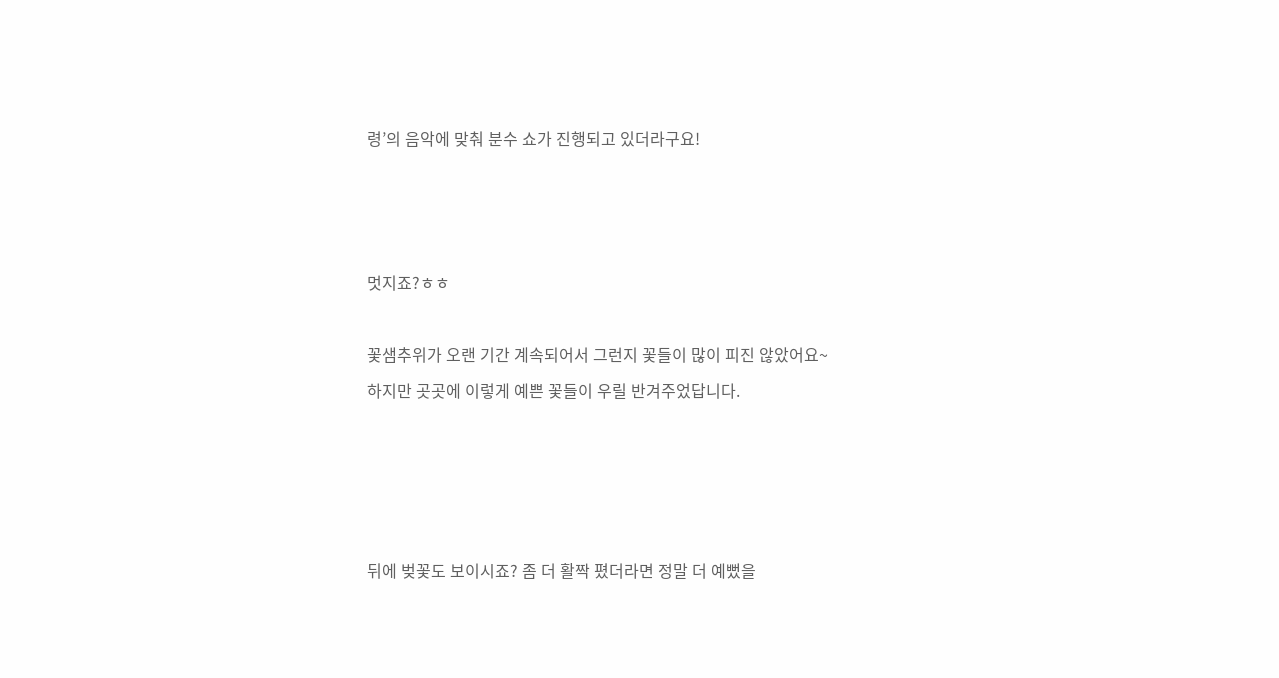령’의 음악에 맞춰 분수 쇼가 진행되고 있더라구요!







멋지죠?ㅎㅎ



꽃샘추위가 오랜 기간 계속되어서 그런지 꽃들이 많이 피진 않았어요~

하지만 곳곳에 이렇게 예쁜 꽃들이 우릴 반겨주었답니다.









뒤에 벚꽃도 보이시죠? 좀 더 활짝 폈더라면 정말 더 예뻤을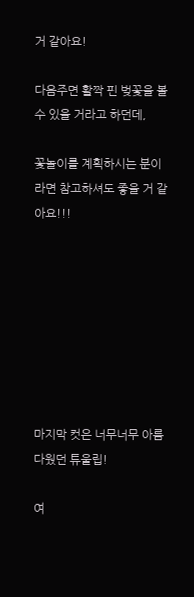거 같아요!

다음주면 활짝 핀 벚꽃을 볼 수 있을 거라고 하던데,

꽃놀이를 계획하시는 분이라면 참고하셔도 좋을 거 같아요!!!








마지막 컷은 너무너무 아름다웠던 튜울립!

여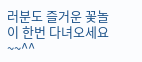러분도 즐거운 꽃놀이 한번 다녀오세요~~^^